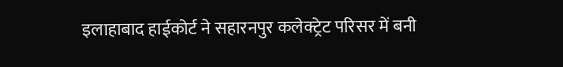इलाहाबाद हाईकोर्ट ने सहारनपुर कलेक्ट्रेट परिसर में बनी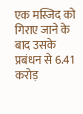एक मस्जिद को गिराए जाने के बाद उसके प्रबंधन से 6.41 करोड़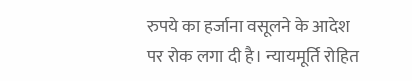रुपये का हर्जाना वसूलने के आदेश पर रोक लगा दी है। न्यायमूर्ति रोहित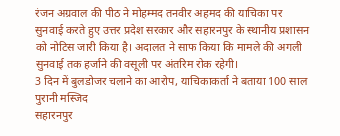रंजन अग्रवाल की पीठ ने मोहम्मद तनवीर अहमद की याचिका पर सुनवाई करते हुए उत्तर प्रदेश सरकार और सहारनपुर के स्थानीय प्रशासन को नोटिस जारी किया है। अदालत ने साफ किया कि मामले की अगली सुनवाई तक हर्जाने की वसूली पर अंतरिम रोक रहेगी।
3 दिन में बुलडोजर चलाने का आरोप, याचिकाकर्ता ने बताया 100 साल पुरानी मस्जिद
सहारनपुर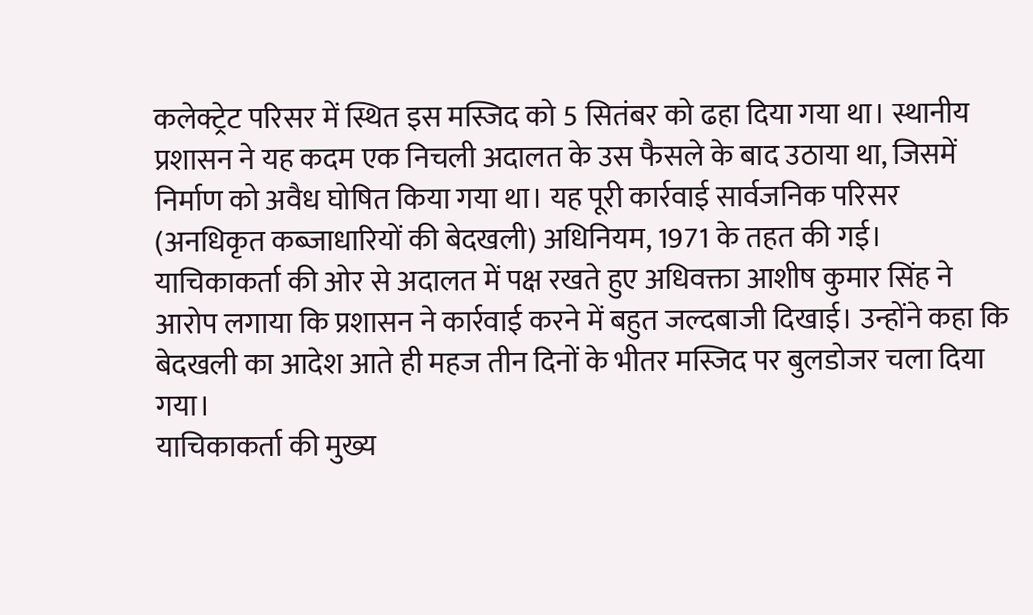कलेक्ट्रेट परिसर में स्थित इस मस्जिद को 5 सितंबर को ढहा दिया गया था। स्थानीय प्रशासन ने यह कदम एक निचली अदालत के उस फैसले के बाद उठाया था, जिसमें निर्माण को अवैध घोषित किया गया था। यह पूरी कार्रवाई सार्वजनिक परिसर (अनधिकृत कब्जाधारियों की बेदखली) अधिनियम, 1971 के तहत की गई।
याचिकाकर्ता की ओर से अदालत में पक्ष रखते हुए अधिवक्ता आशीष कुमार सिंह ने आरोप लगाया कि प्रशासन ने कार्रवाई करने में बहुत जल्दबाजी दिखाई। उन्होंने कहा कि बेदखली का आदेश आते ही महज तीन दिनों के भीतर मस्जिद पर बुलडोजर चला दिया गया।
याचिकाकर्ता की मुख्य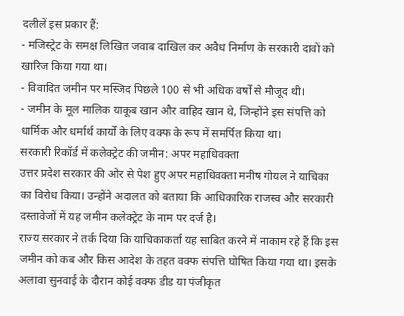दलीलें इस प्रकार हैं:
- मजिस्ट्रेट के समक्ष लिखित जवाब दाखिल कर अवैध निर्माण के सरकारी दावों को खारिज किया गया था।
- विवादित जमीन पर मस्जिद पिछले 100 से भी अधिक वर्षों से मौजूद थी।
- जमीन के मूल मालिक याकूब खान और वाहिद खान थे, जिन्होंने इस संपत्ति को धार्मिक और धर्मार्थ कार्यों के लिए वक्फ के रूप में समर्पित किया था।
सरकारी रिकॉर्ड में कलेक्ट्रेट की जमीन: अपर महाधिवक्ता
उत्तर प्रदेश सरकार की ओर से पेश हुए अपर महाधिवक्ता मनीष गोयल ने याचिका का विरोध किया। उन्होंने अदालत को बताया कि आधिकारिक राजस्व और सरकारी दस्तावेजों में यह जमीन कलेक्ट्रेट के नाम पर दर्ज है।
राज्य सरकार ने तर्क दिया कि याचिकाकर्ता यह साबित करने में नाकाम रहे हैं कि इस जमीन को कब और किस आदेश के तहत वक्फ संपत्ति घोषित किया गया था। इसके अलावा सुनवाई के दौरान कोई वक्फ डीड या पंजीकृत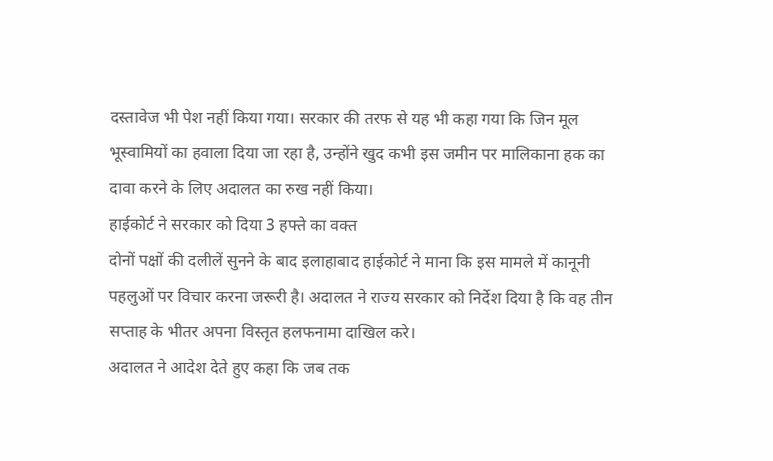दस्तावेज भी पेश नहीं किया गया। सरकार की तरफ से यह भी कहा गया कि जिन मूल भूस्वामियों का हवाला दिया जा रहा है, उन्होंने खुद कभी इस जमीन पर मालिकाना हक का दावा करने के लिए अदालत का रुख नहीं किया।
हाईकोर्ट ने सरकार को दिया 3 हफ्ते का वक्त
दोनों पक्षों की दलीलें सुनने के बाद इलाहाबाद हाईकोर्ट ने माना कि इस मामले में कानूनी पहलुओं पर विचार करना जरूरी है। अदालत ने राज्य सरकार को निर्देश दिया है कि वह तीन सप्ताह के भीतर अपना विस्तृत हलफनामा दाखिल करे।
अदालत ने आदेश देते हुए कहा कि जब तक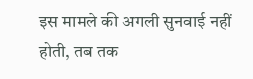इस मामले की अगली सुनवाई नहीं होती, तब तक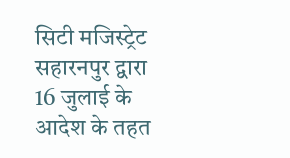सिटी मजिस्ट्रेट सहारनपुर द्वारा 16 जुलाई के आदेश के तहत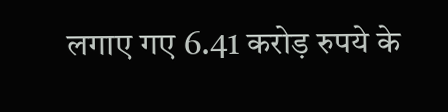लगाए गए 6.41 करोड़ रुपये के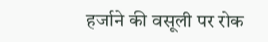हर्जाने की वसूली पर रोक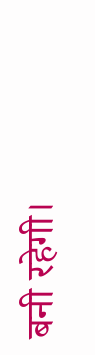बनी रहेगी।